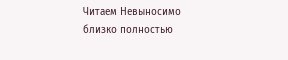Читаем Невыносимо близко полностью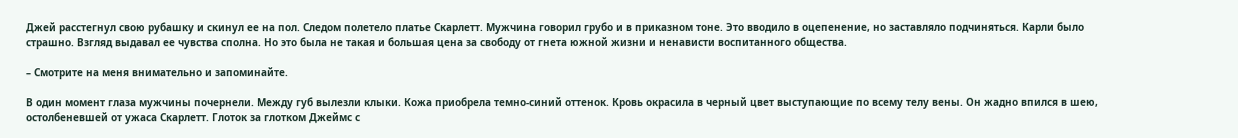Джей расстегнул свою рубашку и скинул ее на пол. Следом полетело платье Скарлетт. Мужчина говорил грубо и в приказном тоне. Это вводило в оцепенение, но заставляло подчиняться. Карли было страшно. Взгляд выдавал ее чувства сполна. Но это была не такая и большая цена за свободу от гнета южной жизни и ненависти воспитанного общества.

– Смотрите на меня внимательно и запоминайте.

В один момент глаза мужчины почернели. Между губ вылезли клыки. Кожа приобрела темно-синий оттенок. Кровь окрасила в черный цвет выступающие по всему телу вены. Он жадно впился в шею, остолбеневшей от ужаса Скарлетт. Глоток за глотком Джеймс с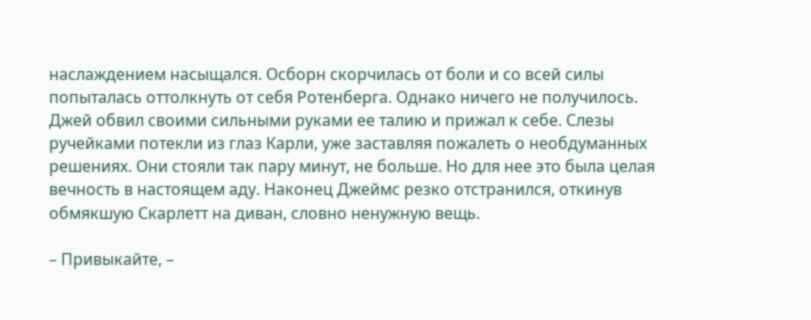наслаждением насыщался. Осборн скорчилась от боли и со всей силы попыталась оттолкнуть от себя Ротенберга. Однако ничего не получилось. Джей обвил своими сильными руками ее талию и прижал к себе. Слезы ручейками потекли из глаз Карли, уже заставляя пожалеть о необдуманных решениях. Они стояли так пару минут, не больше. Но для нее это была целая вечность в настоящем аду. Наконец Джеймс резко отстранился, откинув обмякшую Скарлетт на диван, словно ненужную вещь.

– Привыкайте, –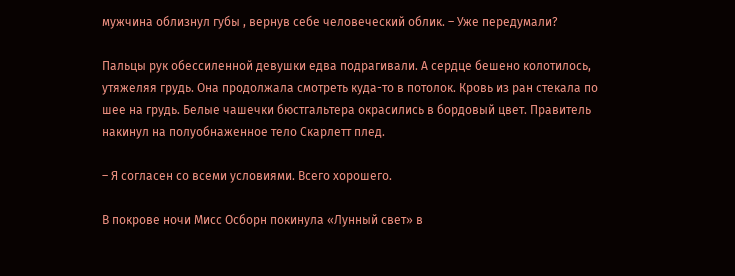мужчина облизнул губы , вернув себе человеческий облик. – Уже передумали?

Пальцы рук обессиленной девушки едва подрагивали. А сердце бешено колотилось, утяжеляя грудь. Она продолжала смотреть куда-то в потолок. Кровь из ран стекала по шее на грудь. Белые чашечки бюстгальтера окрасились в бордовый цвет. Правитель накинул на полуобнаженное тело Скарлетт плед.

– Я согласен со всеми условиями. Всего хорошего.

В покрове ночи Мисс Осборн покинула «Лунный свет» в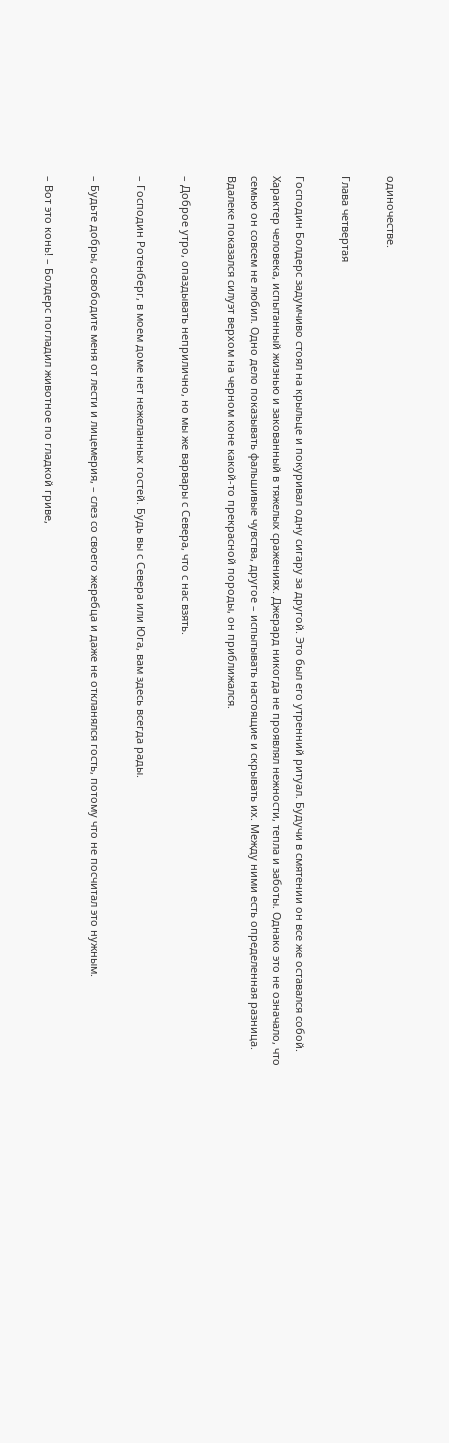одиночестве.

Глава четвертая

Господин Болдерс задумчиво стоял на крыльце и покуривал одну сигару за другой. Это был его утренний ритуал. Будучи в смятении он все же оставался собой. Характер человека, испытанный жизнью и закованный в тяжелых сражениях. Джерард никогда не проявлял нежности, тепла и заботы. Однако это не означало, что семью он совсем не любил. Одно дело показывать фальшивые чувства, другое – испытывать настоящие и скрывать их. Между ними есть определенная разница. Вдалеке показался силуэт верхом на черном коне какой-то прекрасной породы, он приближался.

– Доброе утро, опаздывать неприлично, но мы же варвары с Севера, что с нас взять.

– Господин Ротенберг, в моем доме нет нежеланных гостей. Будь вы с Севера или Юга, вам здесь всегда рады.

– Будьте добры, освободите меня от лести и лицемерия, – слез со своего жеребца и даже не откланялся гость, потому что не посчитал это нужным.

– Вот это конь! – Болдерс погладил животное по гладкой гриве,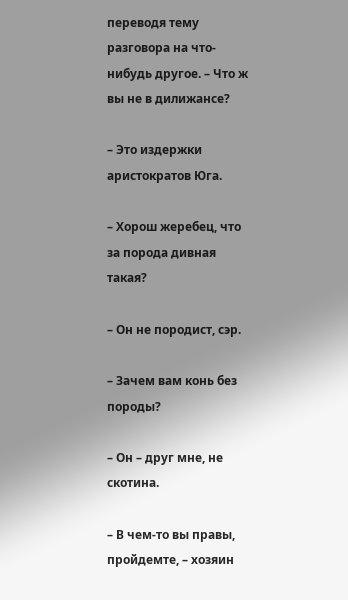переводя тему разговора на что-нибудь другое. – Что ж вы не в дилижансе?

– Это издержки аристократов Юга.

– Хорош жеребец, что за порода дивная такая?

– Он не породист, сэр.

– Зачем вам конь без породы?

– Он – друг мне, не скотина.

– В чем-то вы правы, пройдемте, – хозяин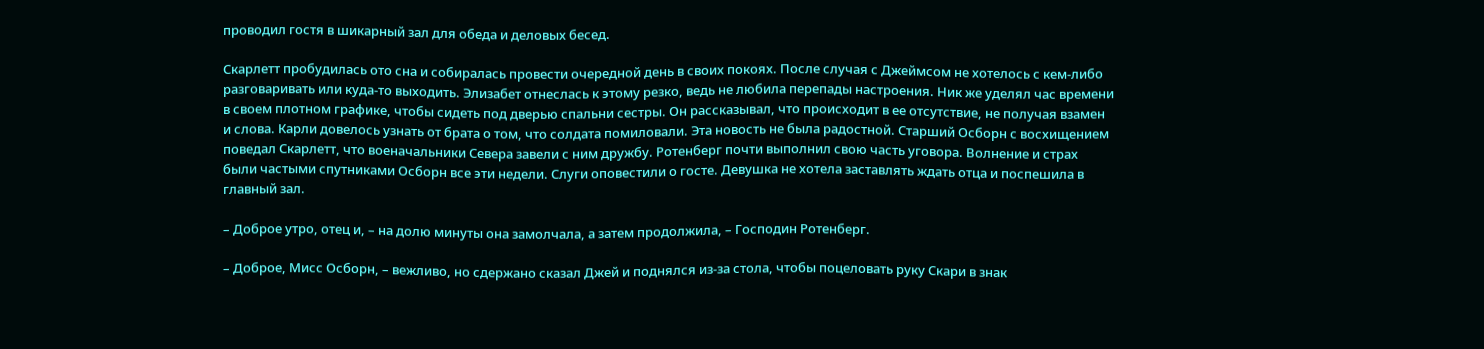проводил гостя в шикарный зал для обеда и деловых бесед.

Скарлетт пробудилась ото сна и собиралась провести очередной день в своих покоях. После случая с Джеймсом не хотелось с кем-либо разговаривать или куда-то выходить. Элизабет отнеслась к этому резко, ведь не любила перепады настроения. Ник же уделял час времени в своем плотном графике, чтобы сидеть под дверью спальни сестры. Он рассказывал, что происходит в ее отсутствие, не получая взамен и слова. Карли довелось узнать от брата о том, что солдата помиловали. Эта новость не была радостной. Старший Осборн с восхищением поведал Скарлетт, что военачальники Севера завели с ним дружбу. Ротенберг почти выполнил свою часть уговора. Волнение и страх были частыми спутниками Осборн все эти недели. Слуги оповестили о госте. Девушка не хотела заставлять ждать отца и поспешила в главный зал.

– Доброе утро, отец и, – на долю минуты она замолчала, а затем продолжила, – Господин Ротенберг.

– Доброе, Мисс Осборн, – вежливо, но сдержано сказал Джей и поднялся из-за стола, чтобы поцеловать руку Скари в знак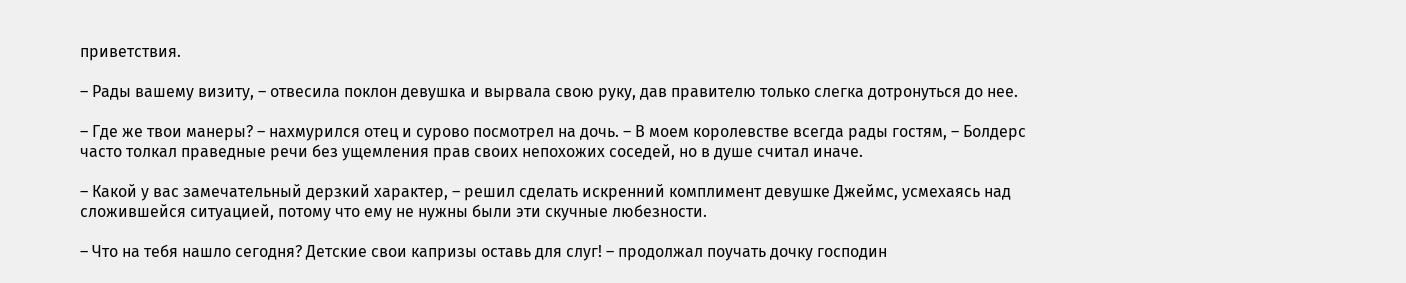приветствия.

– Рады вашему визиту, – отвесила поклон девушка и вырвала свою руку, дав правителю только слегка дотронуться до нее.

– Где же твои манеры? – нахмурился отец и сурово посмотрел на дочь. – В моем королевстве всегда рады гостям, – Болдерс часто толкал праведные речи без ущемления прав своих непохожих соседей, но в душе считал иначе.

– Какой у вас замечательный дерзкий характер, – решил сделать искренний комплимент девушке Джеймс, усмехаясь над сложившейся ситуацией, потому что ему не нужны были эти скучные любезности.

– Что на тебя нашло сегодня? Детские свои капризы оставь для слуг! – продолжал поучать дочку господин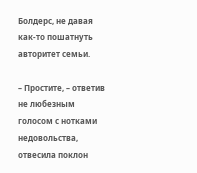Болдерс, не давая как-то пошатнуть авторитет семьи.

– Простите, – ответив не любезным голосом с нотками недовольства, отвесила поклон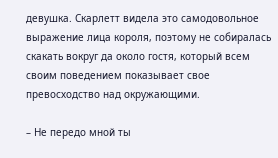девушка. Скарлетт видела это самодовольное выражение лица короля, поэтому не собиралась скакать вокруг да около гостя, который всем своим поведением показывает свое превосходство над окружающими.

– Не передо мной ты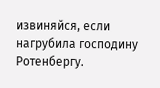извиняйся, если нагрубила господину Ротенбергу.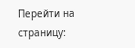Перейти на страницу: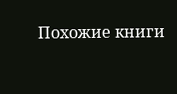Похожие книги